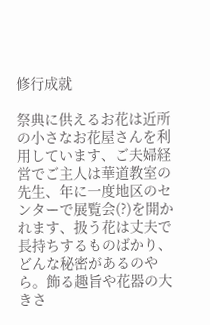修行成就

祭典に供えるお花は近所の小さなお花屋さんを利用しています、ご夫婦経営でご主人は華道教室の先生、年に一度地区のセンターで展覧会(?)を開かれます、扱う花は丈夫で長持ちするものばかり、どんな秘密があるのやら。飾る趣旨や花器の大きさ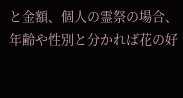と金額、個人の霊祭の場合、年齢や性別と分かれば花の好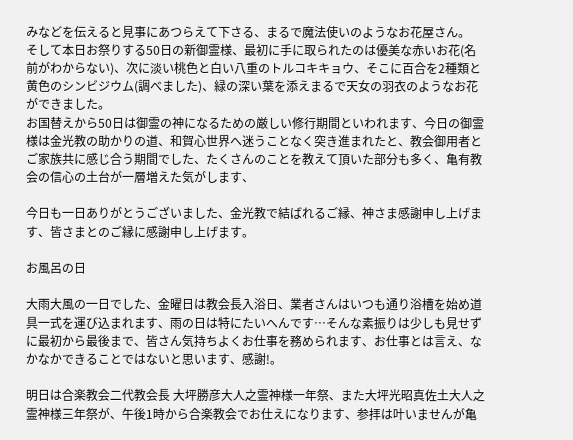みなどを伝えると見事にあつらえて下さる、まるで魔法使いのようなお花屋さん。
そして本日お祭りする50日の新御霊様、最初に手に取られたのは優美な赤いお花(名前がわからない)、次に淡い桃色と白い八重のトルコキキョウ、そこに百合を2種類と黄色のシンビジウム(調べました)、緑の深い葉を添えまるで天女の羽衣のようなお花ができました。
お国替えから50日は御霊の神になるための厳しい修行期間といわれます、今日の御霊様は金光教の助かりの道、和賀心世界へ迷うことなく突き進まれたと、教会御用者とご家族共に感じ合う期間でした、たくさんのことを教えて頂いた部分も多く、亀有教会の信心の土台が一層増えた気がします、

今日も一日ありがとうございました、金光教で結ばれるご縁、神さま感謝申し上げます、皆さまとのご縁に感謝申し上げます。

お風呂の日

大雨大風の一日でした、金曜日は教会長入浴日、業者さんはいつも通り浴槽を始め道具一式を運び込まれます、雨の日は特にたいへんです…そんな素振りは少しも見せずに最初から最後まで、皆さん気持ちよくお仕事を務められます、お仕事とは言え、なかなかできることではないと思います、感謝!。

明日は合楽教会二代教会長 大坪勝彦大人之霊神様一年祭、また大坪光昭真佐土大人之霊神様三年祭が、午後1時から合楽教会でお仕えになります、参拝は叶いませんが亀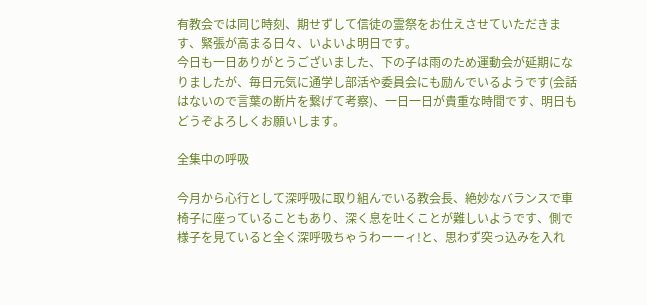有教会では同じ時刻、期せずして信徒の霊祭をお仕えさせていただきます、緊張が高まる日々、いよいよ明日です。
今日も一日ありがとうございました、下の子は雨のため運動会が延期になりましたが、毎日元気に通学し部活や委員会にも励んでいるようです(会話はないので言葉の断片を繋げて考察)、一日一日が貴重な時間です、明日もどうぞよろしくお願いします。

全集中の呼吸

今月から心行として深呼吸に取り組んでいる教会長、絶妙なバランスで車椅子に座っていることもあり、深く息を吐くことが難しいようです、側で様子を見ていると全く深呼吸ちゃうわーーィ!と、思わず突っ込みを入れ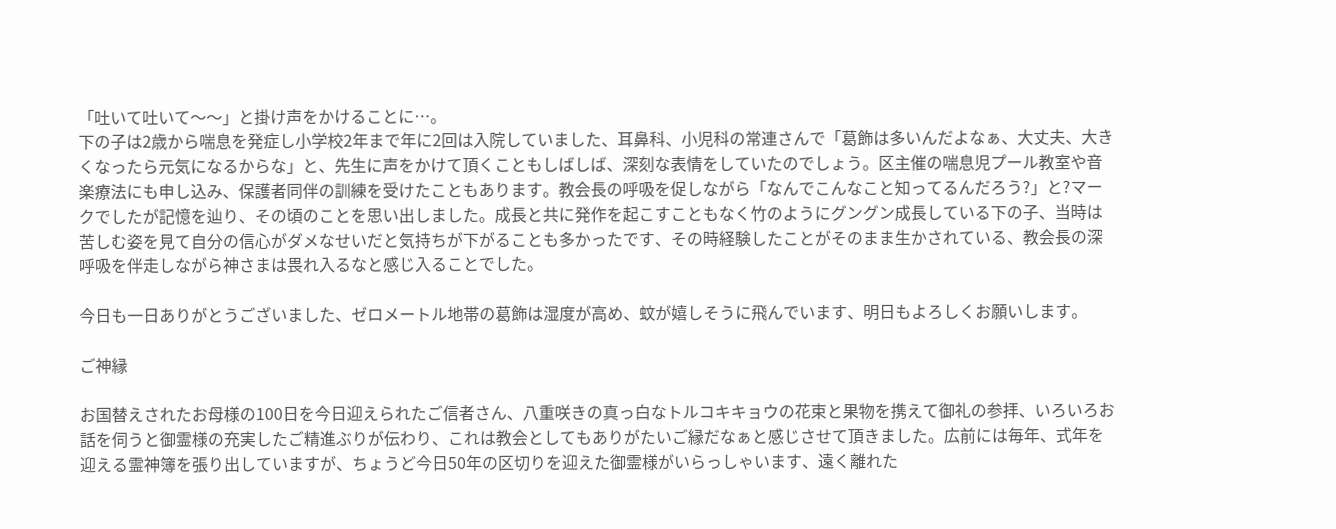「吐いて吐いて〜〜」と掛け声をかけることに…。
下の子は2歳から喘息を発症し小学校2年まで年に2回は入院していました、耳鼻科、小児科の常連さんで「葛飾は多いんだよなぁ、大丈夫、大きくなったら元気になるからな」と、先生に声をかけて頂くこともしばしば、深刻な表情をしていたのでしょう。区主催の喘息児プール教室や音楽療法にも申し込み、保護者同伴の訓練を受けたこともあります。教会長の呼吸を促しながら「なんでこんなこと知ってるんだろう?」と?マークでしたが記憶を辿り、その頃のことを思い出しました。成長と共に発作を起こすこともなく竹のようにグングン成長している下の子、当時は苦しむ姿を見て自分の信心がダメなせいだと気持ちが下がることも多かったです、その時経験したことがそのまま生かされている、教会長の深呼吸を伴走しながら神さまは畏れ入るなと感じ入ることでした。

今日も一日ありがとうございました、ゼロメートル地帯の葛飾は湿度が高め、蚊が嬉しそうに飛んでいます、明日もよろしくお願いします。

ご神縁

お国替えされたお母様の100日を今日迎えられたご信者さん、八重咲きの真っ白なトルコキキョウの花束と果物を携えて御礼の参拝、いろいろお話を伺うと御霊様の充実したご精進ぶりが伝わり、これは教会としてもありがたいご縁だなぁと感じさせて頂きました。広前には毎年、式年を迎える霊神簿を張り出していますが、ちょうど今日50年の区切りを迎えた御霊様がいらっしゃいます、遠く離れた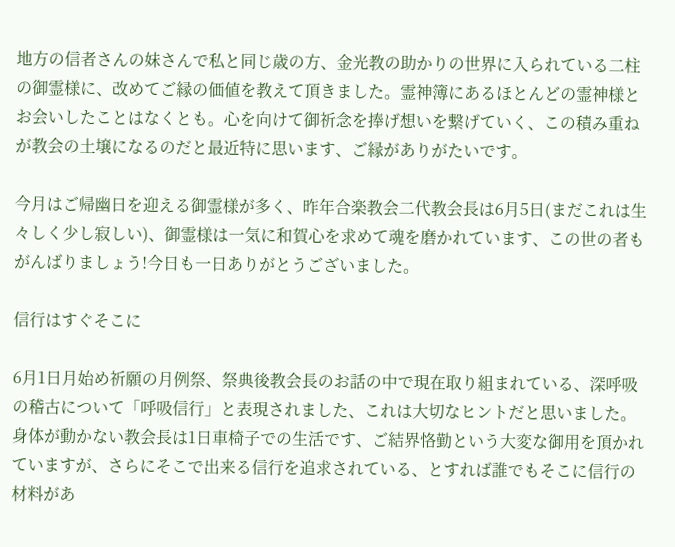地方の信者さんの妹さんで私と同じ歳の方、金光教の助かりの世界に入られている二柱の御霊様に、改めてご縁の価値を教えて頂きました。霊神簿にあるほとんどの霊神様とお会いしたことはなくとも。心を向けて御祈念を捧げ想いを繋げていく、この積み重ねが教会の土壌になるのだと最近特に思います、ご縁がありがたいです。

今月はご帰幽日を迎える御霊様が多く、昨年合楽教会二代教会長は6月5日(まだこれは生々しく少し寂しい)、御霊様は一気に和賀心を求めて魂を磨かれています、この世の者もがんばりましょう!今日も一日ありがとうございました。

信行はすぐそこに

6月1日月始め祈願の月例祭、祭典後教会長のお話の中で現在取り組まれている、深呼吸の稽古について「呼吸信行」と表現されました、これは大切なヒントだと思いました。身体が動かない教会長は1日車椅子での生活です、ご結界恪勤という大変な御用を頂かれていますが、さらにそこで出来る信行を追求されている、とすれば誰でもそこに信行の材料があ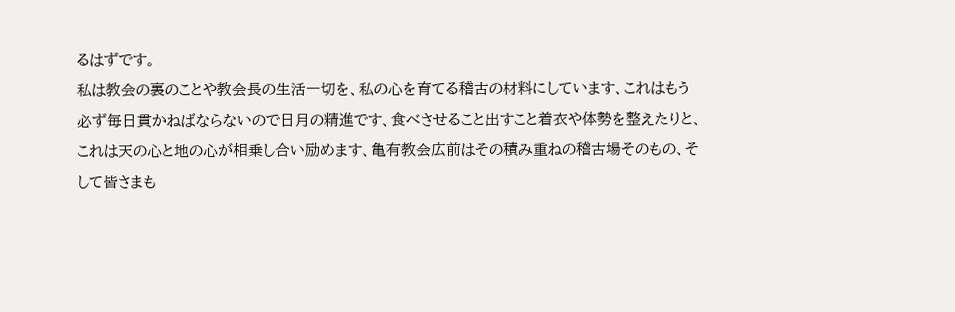るはずです。
私は教会の裏のことや教会長の生活一切を、私の心を育てる稽古の材料にしています、これはもう必ず毎日貫かねばならないので日月の精進です、食べさせること出すこと着衣や体勢を整えたりと、これは天の心と地の心が相乗し合い励めます、亀有教会広前はその積み重ねの稽古場そのもの、そして皆さまも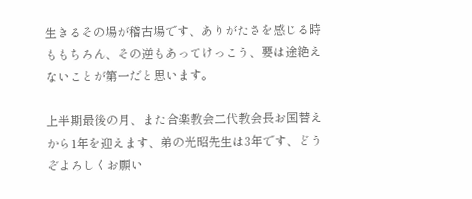生きるその場が稽古場です、ありがたさを感じる時ももちろん、その逆もあってけっこう、要は途絶えないことが第一だと思います。

上半期最後の月、また合楽教会二代教会長お国替えから1年を迎えます、弟の光昭先生は3年です、どうぞよろしくお願い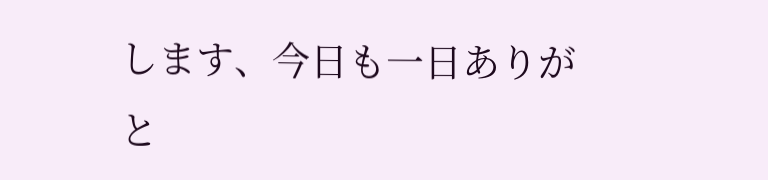します、今日も一日ありがと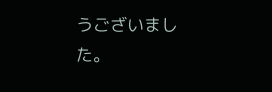うございました。